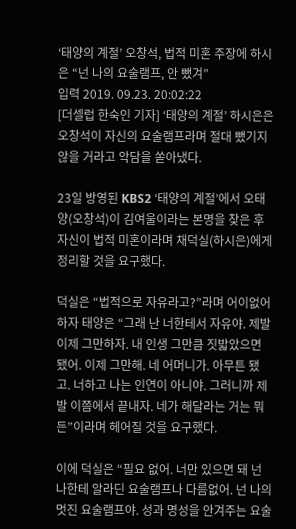‘태양의 계절’ 오창석, 법적 미혼 주장에 하시은 “넌 나의 요술램프, 안 뺐겨”
입력 2019. 09.23. 20:02:22
[더셀럽 한숙인 기자] ‘태양의 계절’ 하시은은 오창석이 자신의 요술램프라며 절대 뺐기지 않을 거라고 악담을 쏟아냈다.

23일 방영된 KBS2 ‘태양의 계절’에서 오태양(오창석)이 김여울이라는 본명을 찾은 후 자신이 법적 미혼이라며 채덕실(하시은)에게 정리할 것을 요구했다.

덕실은 “법적으로 자유라고?”라며 어이없어 하자 태양은 “그래 난 너한테서 자유야. 제발 이제 그만하자. 내 인생 그만큼 짓밟았으면 됐어. 이제 그만해. 네 어머니가. 아무튼 됐고. 너하고 나는 인연이 아니야. 그러니까 제발 이쯤에서 끝내자. 네가 해달라는 거는 뭐든”이라며 헤어질 것을 요구했다.

이에 덕실은 “필요 없어. 너만 있으면 돼 넌 나한테 알라딘 요술램프나 다름없어. 넌 나의 멋진 요술램프야. 성과 명성을 안겨주는 요술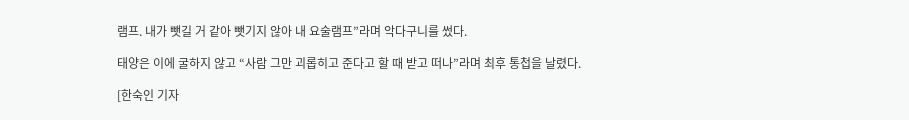램프. 내가 뺏길 거 같아 뺏기지 않아 내 요술램프”라며 악다구니를 썼다.

태양은 이에 굴하지 않고 “사람 그만 괴롭히고 준다고 할 때 받고 떠나”라며 최후 통첩을 날렸다.

[한숙인 기자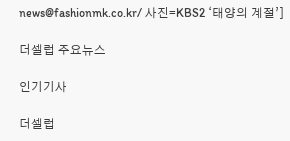news@fashionmk.co.kr/ 사진=KBS2 ‘태양의 계절’]

더셀럽 주요뉴스

인기기사

더셀럽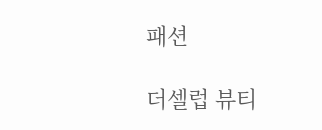패션

더셀럽 뷰티